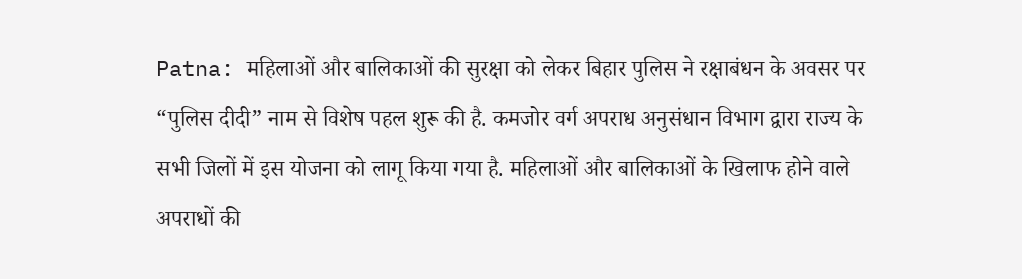Patna: महिलाओं और बालिकाओं की सुरक्षा को लेकर बिहार पुलिस ने रक्षाबंधन के अवसर पर “पुलिस दीदी” नाम से विशेष पहल शुरू की है. कमजोर वर्ग अपराध अनुसंधान विभाग द्वारा राज्य के सभी जिलों में इस योजना को लागू किया गया है. महिलाओं और बालिकाओं के खिलाफ होने वाले अपराधों की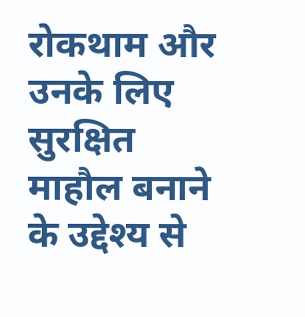रोकथाम और उनके लिए सुरक्षित माहौल बनाने के उद्देश्य से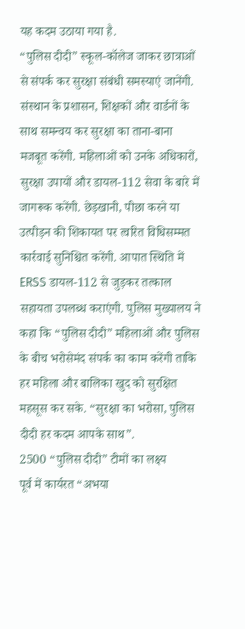यह कदम उठाया गया है.
“पुलिस दीदी” स्कूल-कॉलेज जाकर छात्राओं से संपर्क कर सुरक्षा संबंधी समस्याएं जानेंगी. संस्थान के प्रशासन, शिक्षकों और वार्डनों के साथ समन्वय कर सुरक्षा का ताना-बाना मजबूत करेंगी. महिलाओं को उनके अधिकारों, सुरक्षा उपायों और डायल-112 सेवा के बारे में जागरूक करेंगी. छेड़खानी, पीछा करने या उत्पीड़न की शिकायत पर त्वरित विधिसम्मत कार्रवाई सुनिश्चित करेंगी. आपात स्थिति में ERSS डायल-112 से जुड़कर तत्काल सहायता उपलब्ध कराएंगी. पुलिस मुख्यालय ने कहा कि “पुलिस दीदी” महिलाओं और पुलिस के बीच भरोसेमंद संपर्क का काम करेंगी ताकि हर महिला और बालिका खुद को सुरक्षित महसूस कर सके. “सुरक्षा का भरोसा, पुलिस दीदी हर कदम आपके साथ”.
2500 “पुलिस दीदी” टीमों का लक्ष्य
पूर्व में कार्यरत “अभया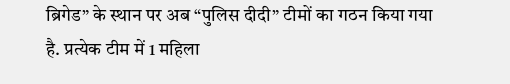ब्रिगेड” के स्थान पर अब “पुलिस दीदी” टीमों का गठन किया गया है. प्रत्येक टीम में 1 महिला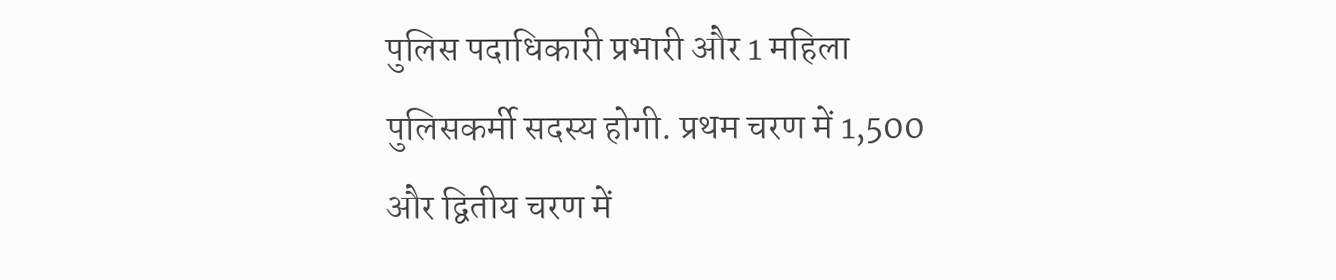पुलिस पदाधिकारी प्रभारी और 1 महिला पुलिसकर्मी सदस्य होगी. प्रथम चरण में 1,500 और द्वितीय चरण में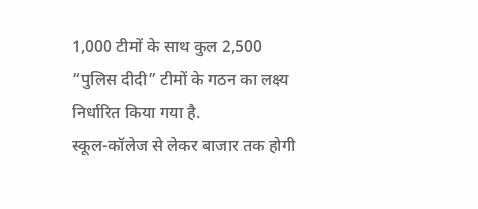1,000 टीमों के साथ कुल 2,500 “पुलिस दीदी” टीमों के गठन का लक्ष्य निर्धारित किया गया है.
स्कूल-कॉलेज से लेकर बाजार तक होगी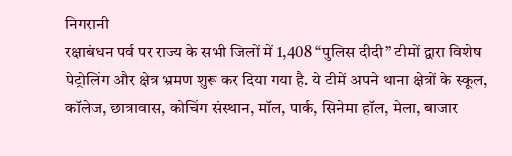निगरानी
रक्षाबंधन पर्व पर राज्य के सभी जिलों में 1,408 “पुलिस दीदी” टीमों द्वारा विशेष पेट्रोलिंग और क्षेत्र भ्रमण शुरू कर दिया गया है. ये टीमें अपने थाना क्षेत्रों के स्कूल, कॉलेज, छात्रावास, कोचिंग संस्थान, मॉल, पार्क, सिनेमा हॉल, मेला, बाजार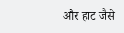और हाट जैसे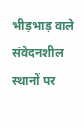भीड़भाड़ वाले संवेदनशील स्थानों पर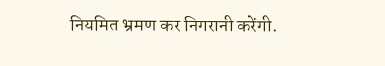नियमित भ्रमण कर निगरानी करेंगी.